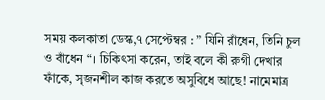সময় কলকাতা ডেস্ক,৭ সেপ্টেম্বর : ” যিনি রাঁধেন, তিনি চুল ও বাঁধেন “। চিকিৎসা করেন, তাই বলে কী রুগী দেখার ফাঁকে, সৃজনশীল কাজ করতে অসুবিধে আছে! নামেমাত্র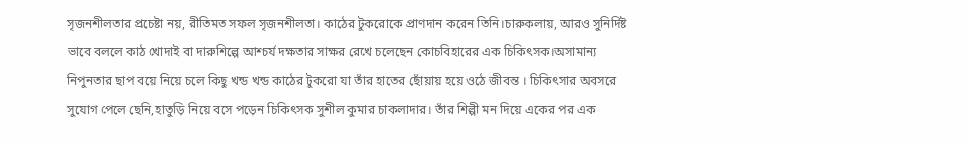সৃজনশীলতার প্রচেষ্টা নয়, রীতিমত সফল সৃজনশীলতা। কাঠের টুকরোকে প্রাণদান করেন তিনি।চারুকলায়, আরও সুনির্দিষ্ট ভাবে বললে কাঠ খোদাই বা দারুশিল্পে আশ্চর্য দক্ষতার সাক্ষর রেখে চলেছেন কোচবিহারের এক চিকিৎসক।অসামান্য নিপুনতার ছাপ বয়ে নিয়ে চলে কিছু খন্ড খন্ড কাঠের টুকরো যা তাঁর হাতের ছোঁয়ায় হয়ে ওঠে জীবন্ত । চিকিৎসার অবসরে সুযোগ পেলে ছেনি,হাতুড়ি নিয়ে বসে পড়েন চিকিৎসক সুশীল কুমার চাকলাদার। তাঁর শিল্পী মন দিয়ে একের পর এক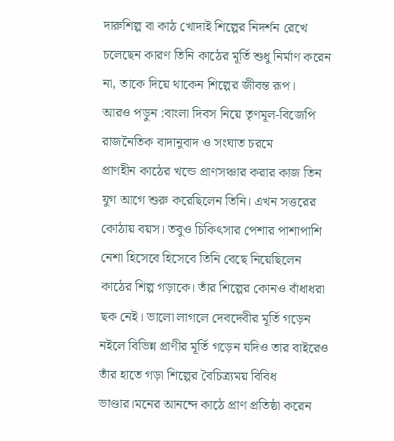দারুশিল্প বা কাঠ খোদাই শিল্পের নিদর্শন রেখে চলেছেন কারণ তিনি কাঠের মূর্তি শুধু নির্মাণ করেন না, তাকে দিয়ে থাকেন শিল্পের জীবন্ত রূপ।
আরও পড়ুন :বাংলা দিবস নিয়ে তৃণমূল-বিজেপি রাজনৈতিক বাদানুবাদ ও সংঘাত চরমে
প্রাণহীন কাঠের খন্ডে প্রাণসঞ্চার করার কাজ তিন যুগ আগে শুরু করেছিলেন তিনি। এখন সত্তরের কোঠায় বয়স। তবুও চিকিৎসার পেশার পাশাপাশি নেশা হিসেবে হিসেবে তিনি বেছে নিয়েছিলেন কাঠের শিল্প গড়াকে। তাঁর শিল্পের কোনও বাঁধাধরা ছক নেই। ভালো লাগলে দেবদেবীর মূর্তি গড়েন নইলে বিভিন্ন প্রাণীর মূর্তি গড়েন যদিও তার বাইরেও তাঁর হাতে গড়া শিল্পের বৈচিত্র্যময় বিবিধ ভাণ্ডার।মনের আনন্দে কাঠে প্রাণ প্রতিষ্ঠা করেন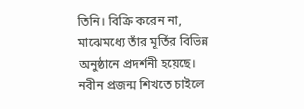তিনি। বিক্রি করেন না, মাঝেমধ্যে তাঁর মূর্তির বিভিন্ন অনুষ্ঠানে প্রদর্শনী হয়েছে। নবীন প্রজন্ম শিখতে চাইলে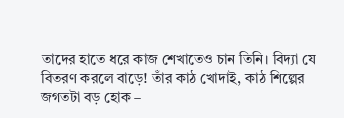তাদের হাতে ধরে কাজ শেখাতেও চান তিনি। বিদ্যা যে বিতরণ করলে বাড়ে! তাঁর কাঠ খোদাই, কাঠ শিল্পের জগতটা বড় হোক –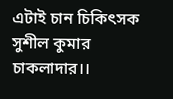এটাই চান চিকিৎসক সুশীল কুমার চাকলাদার।।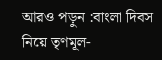আরও পড়ুন :বাংলা দিবস নিয়ে তৃণমূল-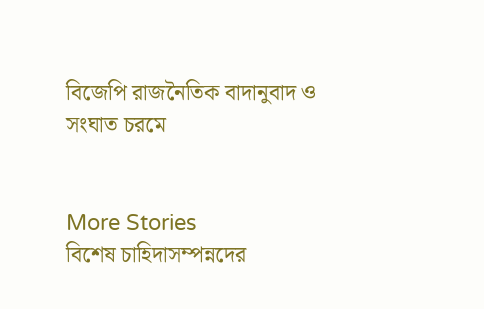বিজেপি রাজনৈতিক বাদানুবাদ ও সংঘাত চরমে


More Stories
বিশেষ চাহিদাসম্পন্নদের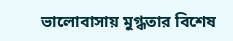ভালোবাসায় মুগ্ধতার বিশেষ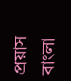প্রয়াস
বাংলা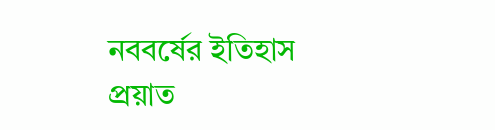নববর্ষের ইতিহাস
প্রয়াত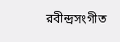রবীন্দ্রসংগীত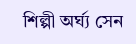শিল্পী অর্ঘ্য সেন